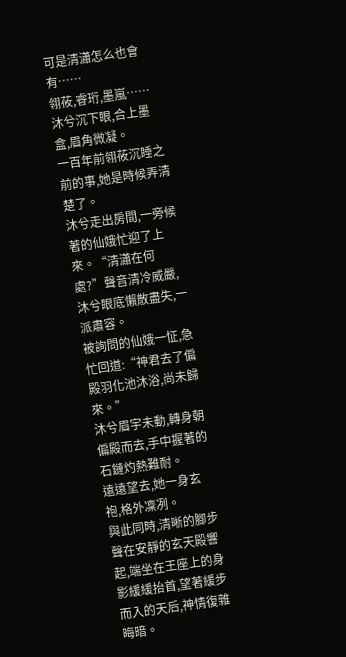可是清瀟怎么也會有……
翎莜,睿珩,墨嵐……
沐兮沉下眼,合上墨盒,眉角微凝。
一百年前翎莜沉睡之前的事,她是時候弄清楚了。
沐兮走出房間,一旁候著的仙娥忙迎了上來。“清瀟在何處?”聲音清冷威嚴,沐兮眼底懶散盡失,一派肅容。
被詢問的仙娥一怔,急忙回道:“神君去了偏殿羽化池沐浴,尚未歸來。”
沐兮眉宇未動,轉身朝偏殿而去,手中握著的石鏈灼熱難耐。
遠遠望去,她一身玄袍,格外凜冽。
與此同時,清晰的腳步聲在安靜的玄天殿響起,端坐在王座上的身影緩緩抬首,望著緩步而入的天后,神情復雜晦暗。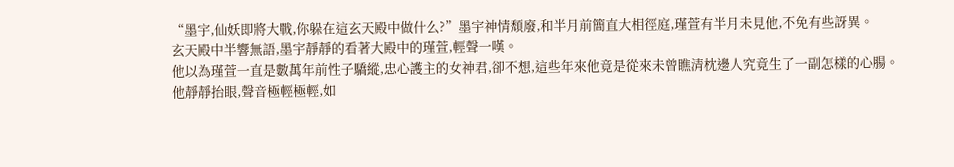“墨宇,仙妖即將大戰,你躲在這玄天殿中做什么?”墨宇神情頹廢,和半月前簡直大相徑庭,瑾萱有半月未見他,不免有些訝異。
玄天殿中半響無語,墨宇靜靜的看著大殿中的瑾萱,輕聲一嘆。
他以為瑾萱一直是數萬年前性子驕縱,忠心護主的女神君,卻不想,這些年來他竟是從來未曾瞧清枕邊人究竟生了一副怎樣的心腸。
他靜靜抬眼,聲音極輕極輕,如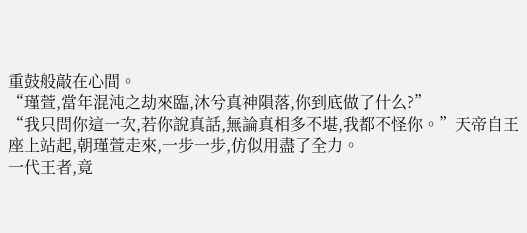重鼓般敲在心間。
“瑾萱,當年混沌之劫來臨,沐兮真神隕落,你到底做了什么?”
“我只問你這一次,若你說真話,無論真相多不堪,我都不怪你。”天帝自王座上站起,朝瑾萱走來,一步一步,仿似用盡了全力。
一代王者,竟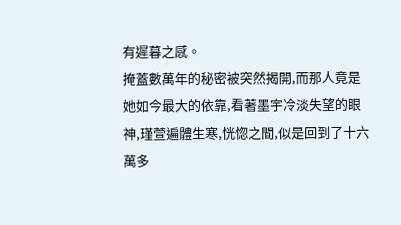有遲暮之感。
掩蓋數萬年的秘密被突然揭開,而那人竟是她如今最大的依靠,看著墨宇冷淡失望的眼神,瑾萱遍體生寒,恍惚之間,似是回到了十六萬多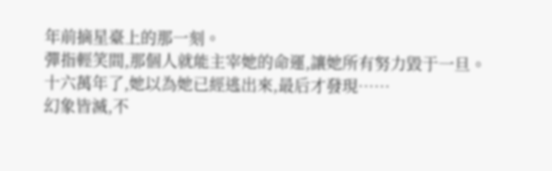年前摘星臺上的那一刻。
彈指輕笑間,那個人就能主宰她的命運,讓她所有努力毀于一旦。
十六萬年了,她以為她已經逃出來,最后才發現……
幻象皆滅,不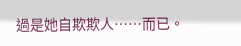過是她自欺欺人……而已。